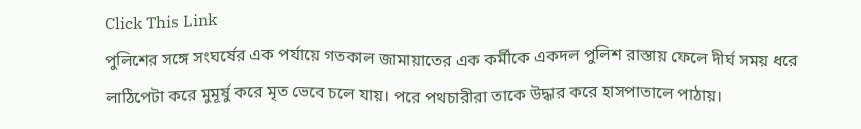Click This Link
পুলিশের সঙ্গে সংঘর্ষের এক পর্যায়ে গতকাল জামায়াতের এক কর্মীকে একদল পুলিশ রাস্তায় ফেলে দীর্ঘ সময় ধরে লাঠিপেটা করে মুমূর্ষু করে মৃত ভেবে চলে যায়। পরে পথচারীরা তাকে উদ্ধার করে হাসপাতালে পাঠায়।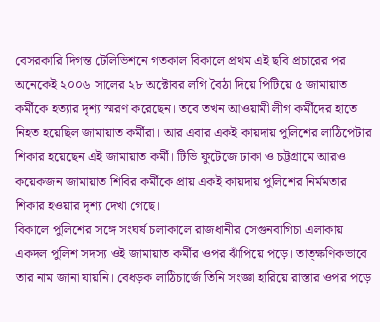বেসরকারি দিগন্ত টেলিভিশনে গতকাল বিকালে প্রথম এই ছবি প্রচারের পর অনেকেই ২০০৬ সালের ২৮ অক্টোবর লগি বৈঠা দিয়ে পিটিয়ে ৫ জামায়াত কর্মীকে হত্যার দৃশ্য স্মরণ করেছেন। তবে তখন আওয়ামী লীগ কর্মীদের হাতে নিহত হয়েছিল জামায়াত কর্মীরা। আর এবার একই কায়দায় পুলিশের লাঠিপেটার শিকার হয়েছেন এই জামায়াত কর্মী। টিভি ফুটেজে ঢাকা ও চট্টগ্রামে আরও কয়েকজন জামায়াত শিবির কর্মীকে প্রায় একই কায়দায় পুলিশের নির্মমতার শিকার হওয়ার দৃশ্য দেখা গেছে।
বিকালে পুলিশের সঙ্গে সংঘর্ষ চলাকালে রাজধানীর সেগুনবাগিচা এলাকায় একদল পুলিশ সদস্য ওই জামায়াত কর্মীর ওপর ঝাঁপিয়ে পড়ে। তাত্ক্ষণিকভাবে তার নাম জানা যায়নি। বেধড়ক লাঠিচার্জে তিনি সংজ্ঞা হারিয়ে রাস্তার ওপর পড়ে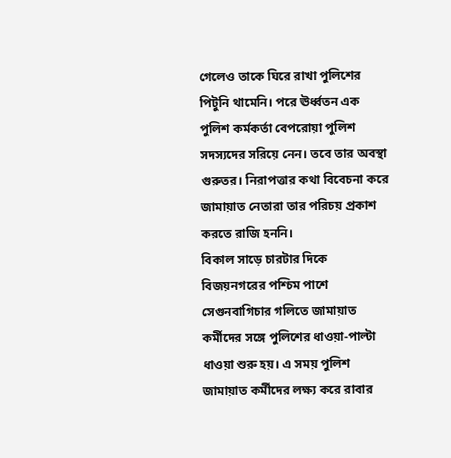গেলেও তাকে ঘিরে রাখা পুলিশের পিটুনি থামেনি। পরে ঊর্ধ্বতন এক পুলিশ কর্মকর্তা বেপরোয়া পুলিশ সদস্যদের সরিয়ে নেন। তবে তার অবস্থা গুরুতর। নিরাপত্তার কথা বিবেচনা করে জামায়াত নেতারা তার পরিচয় প্রকাশ করতে রাজি হননি।
বিকাল সাড়ে চারটার দিকে বিজয়নগরের পশ্চিম পাশে সেগুনবাগিচার গলিতে জামায়াত কর্মীদের সঙ্গে পুলিশের ধাওয়া-পাল্টা ধাওয়া শুরু হয়। এ সময় পুলিশ জামায়াত কর্মীদের লক্ষ্য করে রাবার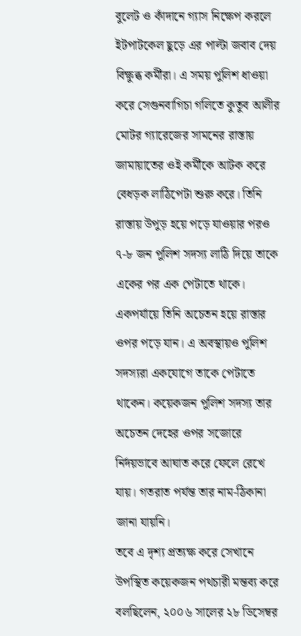বুলেট ও কাঁদানে গ্যাস নিক্ষেপ করলে ইটপাটকেল ছুড়ে এর পাল্টা জবাব দেয় বিক্ষুব্ধ কর্মীরা। এ সময় পুলিশ ধাওয়া করে সেগুনবাগিচা গলিতে কুতুব আলীর মোটর গ্যারেজের সামনের রাস্তায় জামায়াতের ওই কর্মীকে আটক করে বেধড়ক লাঠিপেটা শুরু করে। তিনি রাস্তায় উপুড় হয়ে পড়ে যাওয়ার পরও ৭-৮ জন পুলিশ সদস্য লাঠি দিয়ে তাকে একের পর এক পেটাতে থাকে। একপর্যায়ে তিনি অচেতন হয়ে রাস্তার ওপর পড়ে যান। এ অবস্থায়ও পুলিশ সদস্যরা একযোগে তাকে পেটাতে থাকেন। কয়েকজন পুলিশ সদস্য তার অচেতন দেহের ওপর সজোরে নির্দয়ভাবে আঘাত করে ফেলে রেখে যায়। গতরাত পর্যন্ত তার নাম-ঠিকানা জানা যায়নি।
তবে এ দৃশ্য প্রত্যক্ষ করে সেখানে উপস্থিত কয়েকজন পথচারী মন্তব্য করে বলছিলেন, ২০০৬ সালের ২৮ ডিসেম্বর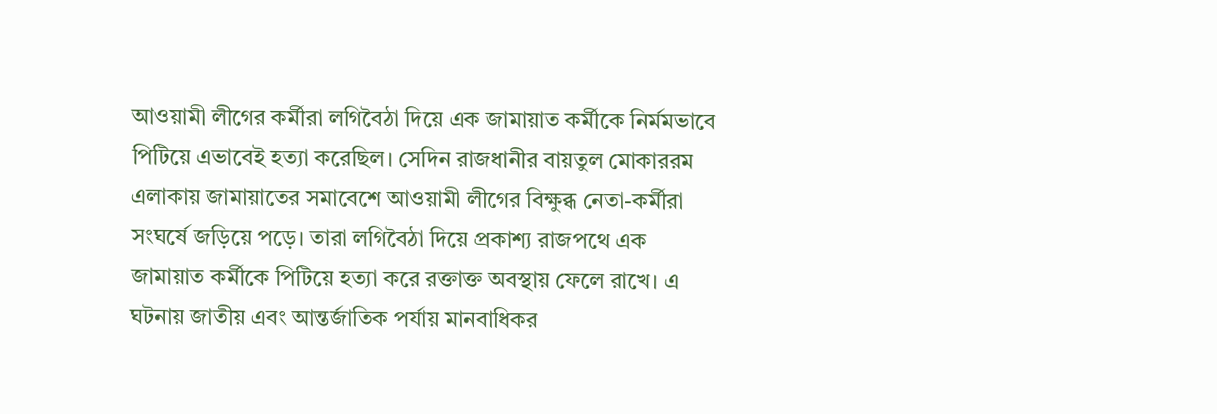আওয়ামী লীগের কর্মীরা লগিবৈঠা দিয়ে এক জামায়াত কর্মীকে নির্মমভাবে পিটিয়ে এভাবেই হত্যা করেছিল। সেদিন রাজধানীর বায়তুল মোকাররম এলাকায় জামায়াতের সমাবেশে আওয়ামী লীগের বিক্ষুব্ধ নেতা-কর্মীরা সংঘর্ষে জড়িয়ে পড়ে। তারা লগিবৈঠা দিয়ে প্রকাশ্য রাজপথে এক জামায়াত কর্মীকে পিটিয়ে হত্যা করে রক্তাক্ত অবস্থায় ফেলে রাখে। এ ঘটনায় জাতীয় এবং আন্তর্জাতিক পর্যায় মানবাধিকর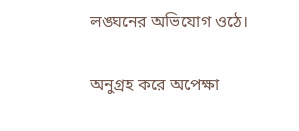লঙ্ঘনের অভিযোগ ওঠে।

অনুগ্রহ করে অপেক্ষা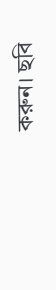করুন। ছবি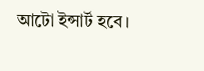আটো ইন্সার্ট হবে।